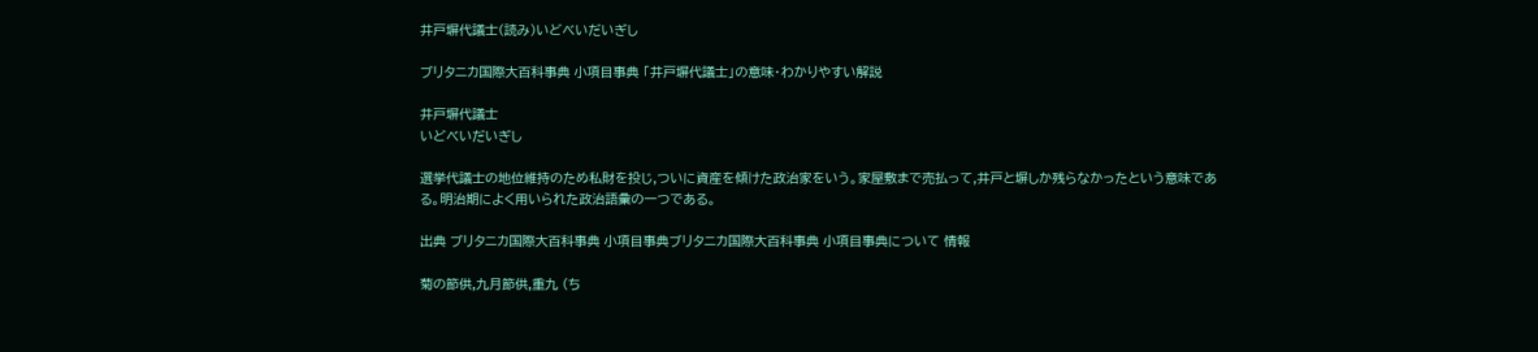井戸塀代議士(読み)いどべいだいぎし

ブリタニカ国際大百科事典 小項目事典 「井戸塀代議士」の意味・わかりやすい解説

井戸塀代議士
いどべいだいぎし

選挙代議士の地位維持のため私財を投じ,ついに資産を傾けた政治家をいう。家屋敷まで売払って,井戸と塀しか残らなかったという意味である。明治期によく用いられた政治語彙の一つである。

出典 ブリタニカ国際大百科事典 小項目事典ブリタニカ国際大百科事典 小項目事典について 情報

菊の節供,九月節供,重九 (ち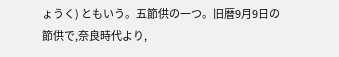ょうく) ともいう。五節供の一つ。旧暦9月9日の節供で,奈良時代より,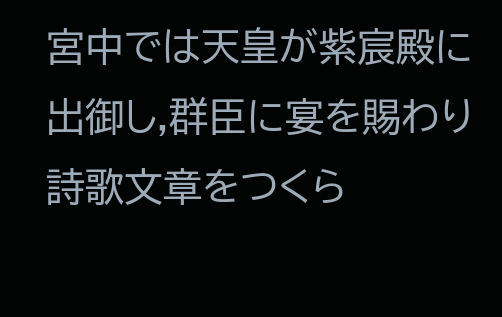宮中では天皇が紫宸殿に出御し,群臣に宴を賜わり詩歌文章をつくら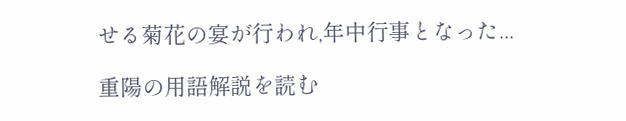せる菊花の宴が行われ,年中行事となった...

重陽の用語解説を読む